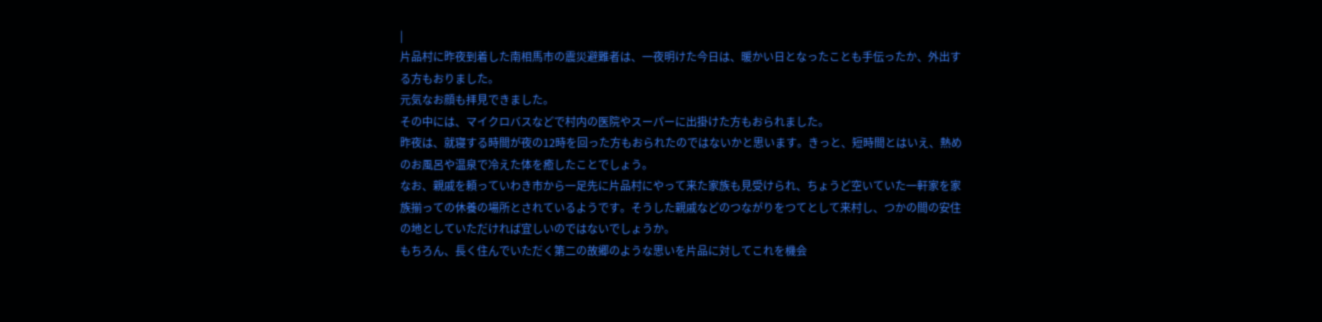|
片品村に昨夜到着した南相馬市の震災避難者は、一夜明けた今日は、暖かい日となったことも手伝ったか、外出する方もおりました。
元気なお顔も拝見できました。
その中には、マイクロバスなどで村内の医院やスーパーに出掛けた方もおられました。
昨夜は、就寝する時間が夜の12時を回った方もおられたのではないかと思います。きっと、短時間とはいえ、熱めのお風呂や温泉で冷えた体を癒したことでしょう。
なお、親戚を頼っていわき市から一足先に片品村にやって来た家族も見受けられ、ちょうど空いていた一軒家を家族揃っての休養の場所とされているようです。そうした親戚などのつながりをつてとして来村し、つかの間の安住の地としていただければ宜しいのではないでしょうか。
もちろん、長く住んでいただく第二の故郷のような思いを片品に対してこれを機会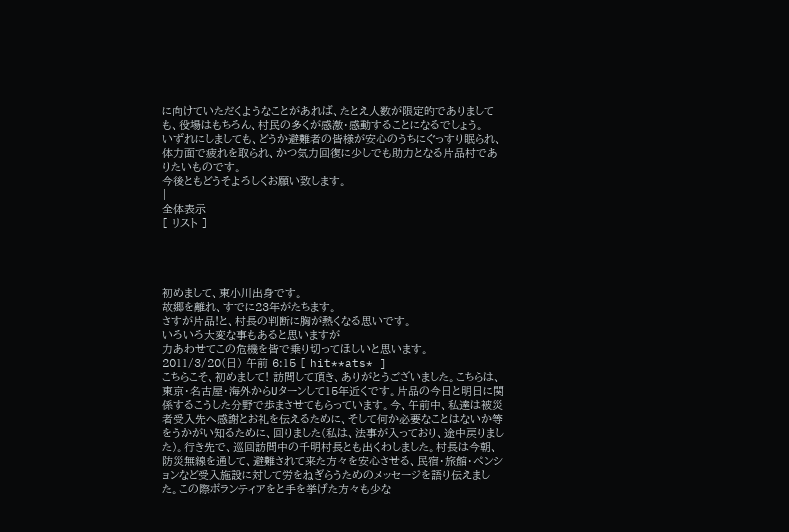に向けていただくようなことがあれば、たとえ人数が限定的でありましても、役場はもちろん、村民の多くが感激・感動することになるでしょう。
いずれにしましても、どうか避難者の皆様が安心のうちにぐっすり眠られ、体力面で疲れを取られ、かつ気力回復に少しでも助力となる片品村でありたいものです。
今後ともどうそよろしくお願い致します。
|
全体表示
[ リスト ]




初めまして、東小川出身です。
故郷を離れ、すでに23年がたちます。
さすが片品!と、村長の判断に胸が熱くなる思いです。
いろいろ大変な事もあると思いますが
力あわせてこの危機を皆で乗り切ってほしいと思います。
2011/3/20(日) 午前 6:15 [ hit**ats* ]
こちらこそ、初めまして! 訪問して頂き、ありがとうございました。こちらは、東京・名古屋・海外からUターンして15年近くです。片品の今日と明日に関係するこうした分野で歩まさせてもらっています。今、午前中、私達は被災者受入先へ感謝とお礼を伝えるために、そして何か必要なことはないか等をうかがい知るために、回りました(私は、法事が入っており、途中戻りました)。行き先で、巡回訪問中の千明村長とも出くわしました。村長は今朝、防災無線を通して、避難されて来た方々を安心させる、民宿・旅館・ペンションなど受入施設に対して労をねぎらうためのメッセージを語り伝えました。この際ボランティアをと手を挙げた方々も少な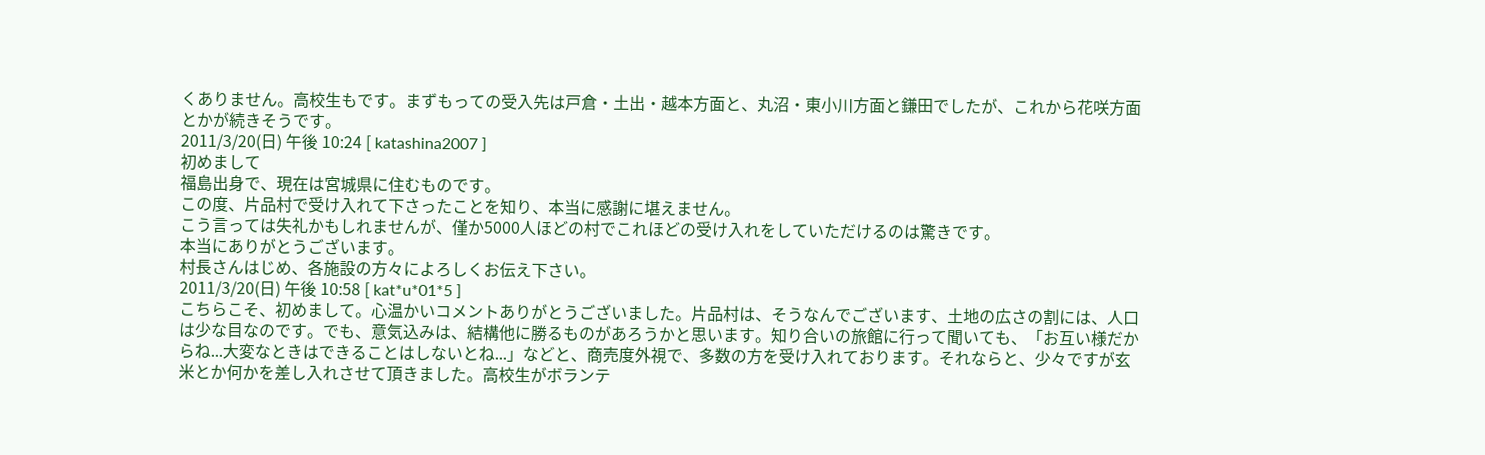くありません。高校生もです。まずもっての受入先は戸倉・土出・越本方面と、丸沼・東小川方面と鎌田でしたが、これから花咲方面とかが続きそうです。
2011/3/20(日) 午後 10:24 [ katashina2007 ]
初めまして
福島出身で、現在は宮城県に住むものです。
この度、片品村で受け入れて下さったことを知り、本当に感謝に堪えません。
こう言っては失礼かもしれませんが、僅か5000人ほどの村でこれほどの受け入れをしていただけるのは驚きです。
本当にありがとうございます。
村長さんはじめ、各施設の方々によろしくお伝え下さい。
2011/3/20(日) 午後 10:58 [ kat*u*01*5 ]
こちらこそ、初めまして。心温かいコメントありがとうございました。片品村は、そうなんでございます、土地の広さの割には、人口は少な目なのです。でも、意気込みは、結構他に勝るものがあろうかと思います。知り合いの旅館に行って聞いても、「お互い様だからね...大変なときはできることはしないとね...」などと、商売度外視で、多数の方を受け入れております。それならと、少々ですが玄米とか何かを差し入れさせて頂きました。高校生がボランテ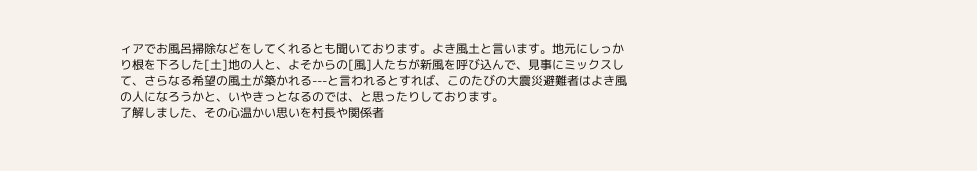ィアでお風呂掃除などをしてくれるとも聞いております。よき風土と言います。地元にしっかり根を下ろした[土]地の人と、よそからの[風]人たちが新風を呼び込んで、見事にミックスして、さらなる希望の風土が築かれる---と言われるとすれば、このたびの大震災避難者はよき風の人になろうかと、いやきっとなるのでは、と思ったりしております。
了解しました、その心温かい思いを村長や関係者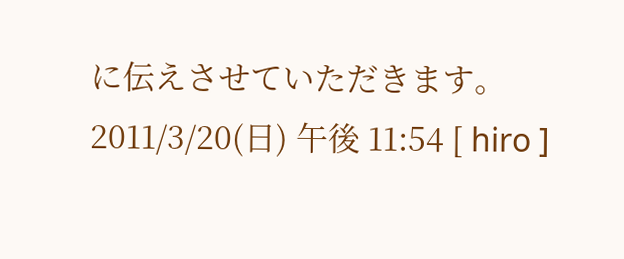に伝えさせていただきます。
2011/3/20(日) 午後 11:54 [ hiro ]